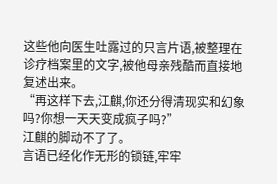这些他向医生吐露过的只言片语,被整理在诊疗档案里的文字,被他母亲残酷而直接地复述出来。
“再这样下去,江麒,你还分得清现实和幻象吗?你想一天天变成疯子吗?”
江麒的脚动不了了。
言语已经化作无形的锁链,牢牢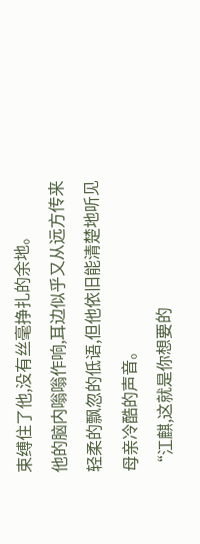束缚住了他,没有丝毫挣扎的余地。
他的脑内嗡嗡作响,耳边似乎又从远方传来轻柔的飘忽的低语,但他依旧能清楚地听见母亲冷酷的声音。
“江麒,这就是你想要的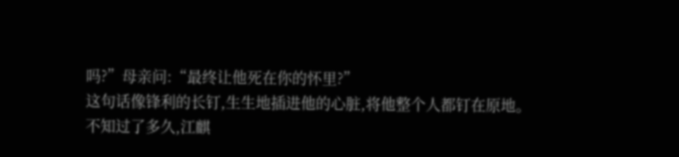吗?”母亲问:“最终让他死在你的怀里?”
这句话像锋利的长钉,生生地插进他的心脏,将他整个人都钉在原地。
不知过了多久,江麒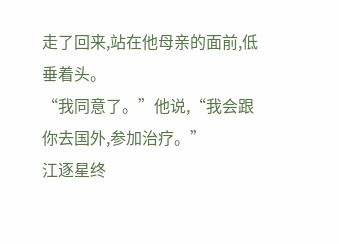走了回来,站在他母亲的面前,低垂着头。
“我同意了。”他说,“我会跟你去国外,参加治疗。”
江逐星终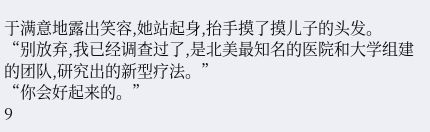于满意地露出笑容,她站起身,抬手摸了摸儿子的头发。
“别放弃,我已经调查过了,是北美最知名的医院和大学组建的团队,研究出的新型疗法。”
“你会好起来的。”
9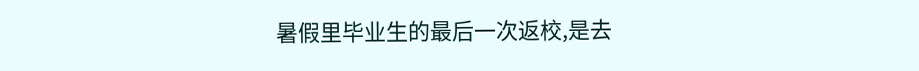暑假里毕业生的最后一次返校,是去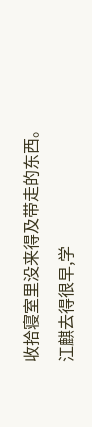收拾寝室里没来得及带走的东西。
江麒去得很早,学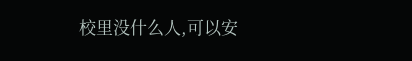校里没什么人,可以安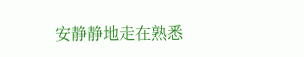安静静地走在熟悉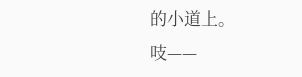的小道上。
吱——